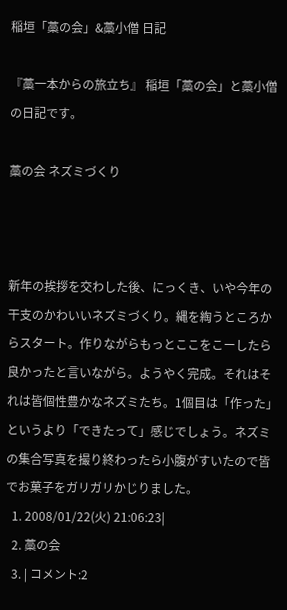稲垣「藁の会」&藁小僧 日記

『藁一本からの旅立ち』 稲垣「藁の会」と藁小僧の日記です。

藁の会 ネズミづくり



新年の挨拶を交わした後、にっくき、いや今年の干支のかわいいネズミづくり。縄を綯うところからスタート。作りながらもっとここをこーしたら良かったと言いながら。ようやく完成。それはそれは皆個性豊かなネズミたち。1個目は「作った」というより「できたって」感じでしょう。ネズミの集合写真を撮り終わったら小腹がすいたので皆でお菓子をガリガリかじりました。
  1. 2008/01/22(火) 21:06:23|
  2. 藁の会
  3. | コメント:2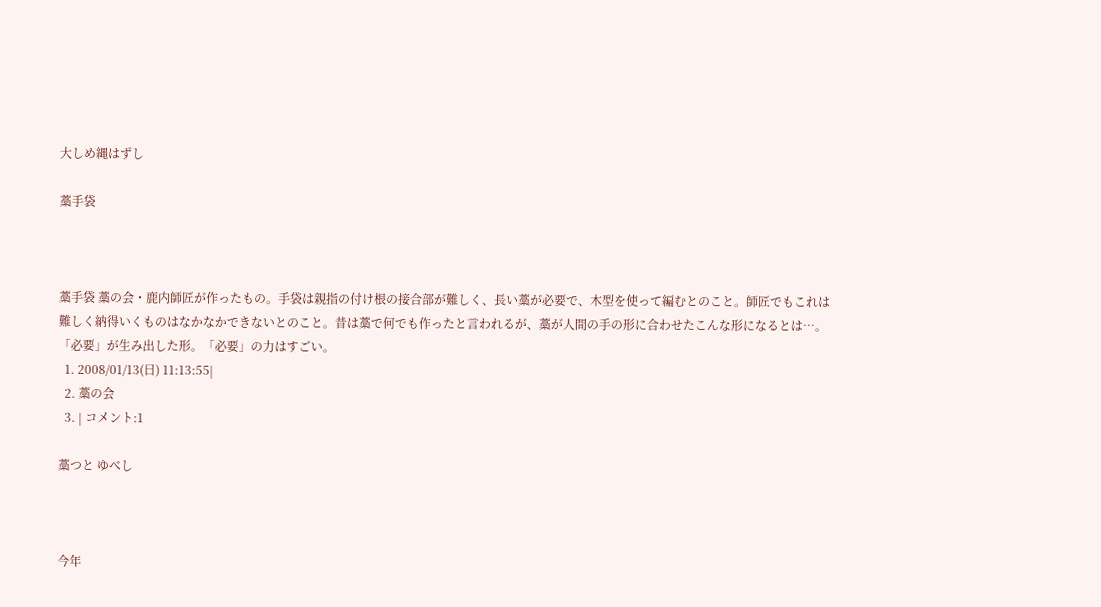大しめ縄はずし

藁手袋



藁手袋 藁の会・鹿内師匠が作ったもの。手袋は親指の付け根の接合部が難しく、長い藁が必要で、木型を使って編むとのこと。師匠でもこれは難しく納得いくものはなかなかできないとのこと。昔は藁で何でも作ったと言われるが、藁が人間の手の形に合わせたこんな形になるとは…。「必要」が生み出した形。「必要」の力はすごい。
  1. 2008/01/13(日) 11:13:55|
  2. 藁の会
  3. | コメント:1

藁つと ゆべし



今年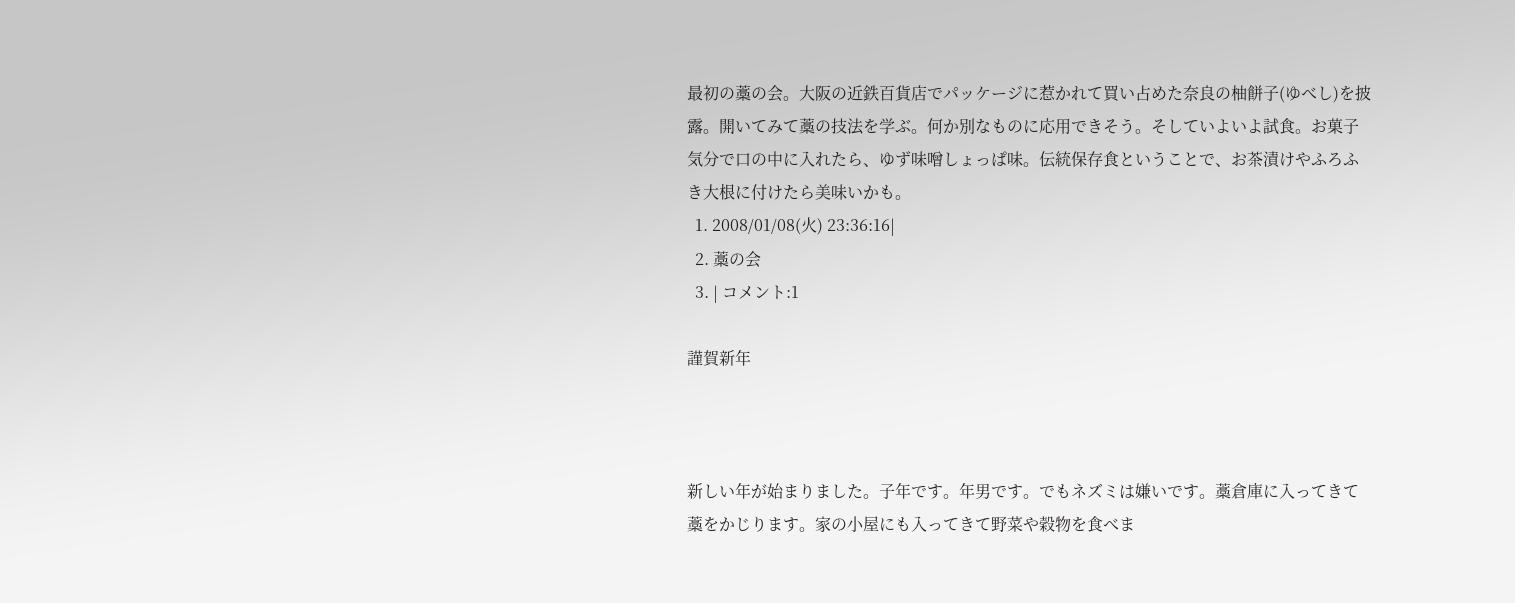最初の藁の会。大阪の近鉄百貨店でパッケージに惹かれて買い占めた奈良の柚餅子(ゆべし)を披露。開いてみて藁の技法を学ぶ。何か別なものに応用できそう。そしていよいよ試食。お菓子気分で口の中に入れたら、ゆず味噌しょっぱ味。伝統保存食ということで、お茶漬けやふろふき大根に付けたら美味いかも。
  1. 2008/01/08(火) 23:36:16|
  2. 藁の会
  3. | コメント:1

謹賀新年



新しい年が始まりました。子年です。年男です。でもネズミは嫌いです。藁倉庫に入ってきて藁をかじります。家の小屋にも入ってきて野菜や穀物を食べま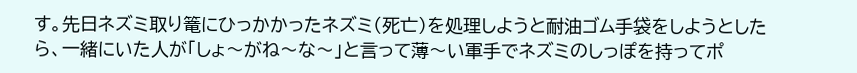す。先日ネズミ取り篭にひっかかったネズミ(死亡)を処理しようと耐油ゴム手袋をしようとしたら、一緒にいた人が「しょ〜がね〜な〜」と言って薄〜い軍手でネズミのしっぽを持ってポ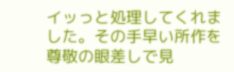イッっと処理してくれました。その手早い所作を尊敬の眼差しで見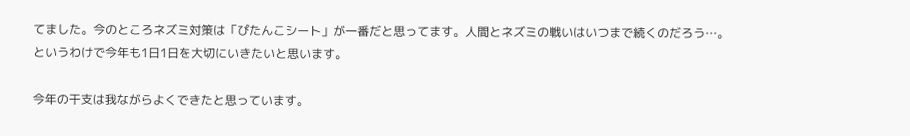てました。今のところネズミ対策は「ぴたんこシート」が一番だと思ってます。人間とネズミの戦いはいつまで続くのだろう…。
というわけで今年も1日1日を大切にいきたいと思います。

今年の干支は我ながらよくできたと思っています。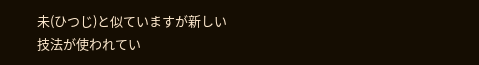未(ひつじ)と似ていますが新しい技法が使われてい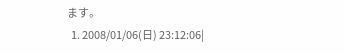ます。
  1. 2008/01/06(日) 23:12:06|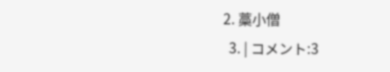2. 藁小僧
  3. | コメント:3